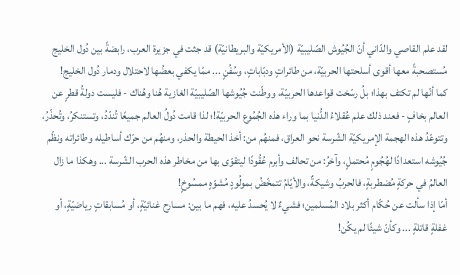لقد علم القاصي والدّاني أنّ الجُيُوش الصّليبيّة (الأمريكيّة والبريطانيّة) قد جثت في جزيرة العرب، رابضةً بين دُول الخليج مُستصحبةً معها أقوى أسلحتها الحربيّة، من طائراتٍ ودبّاباتٍ، وسُفُنٍ ... ممّا يكفي بعضُها لاحتلال ودمار دُول الخليج!
كما أنّها لم تكتف بهذا؛ بلُ رسّخت قواعدها الحربيّة، ووطّنت جُيُوشها الصّليبيّة الغازية هُنا وهُناك - فليست دولةُ قطرٍ عن العالم بخافٍ - فعند ذلك علم عُقلاءُ الدُّنيا بما وراء هذه الجُمُوع الحربيّة!؛ لذا قامت دُولُ العالم جميعًا تُندّدُ، وتستنكرُ، وتُحذّرُ، وتتوعّدُ هذه الهجمة الإمريكيّة الشّرسة نحو العراق، فمنهُم من: أخذ الحيطة والحذر، ومنهُم من حرّك أساطيله وطائراته ونظّم جُيُوشه استعدادًا لهُجُومٍ مُحتملٍ، وآخرُ: من تحالف وأبرم عُقُودًا ليتقوّى بها من مخاطر هذه الحرب الشّرسة ... وهكذا ما زال العالمُ في حركةٍ مُضطربةٍ، فالحربُ وشيكةٌ، والأيّامُ تتمخّضُ بمولُودٍ مُشوّهٍ ممسُوخٍ!
أمّا إذا سألت عن حُكّام أكثر بلاد المُسلمين؛ فشيءٌ لا يُحسدُ عليه، فهم ما بين: مسارح غنائيّةٍ، أو مُسابقاتٍ رياضيّةٍ، أو غفلةٍ قاتلةٍ ... وكأنّ شيئًا لم يكُن!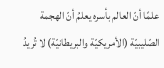علمًا أنّ العالم بأسره يعلمُ أنّ الهجمة الصّليبيّة (الأمريكيّة والبريطانيّة) لا تُريدُ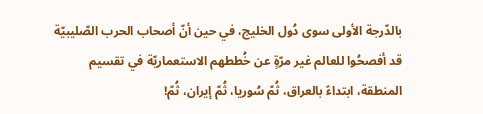بالدّرجة الأولى سوى دُول الخليج، في حين أنّ أصحاب الحرب الصّليبيّة قد أفصحُوا للعالم غير مرّةٍ عن خُططهم الاستعماريّة في تقسيم المنطقة، ابتداءً بالعراق، ثُمّ سُوريا، ثُمّ إيران، ثُمّ!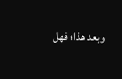وبعد هذا؛ فهل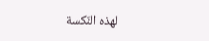لهذه النّكسة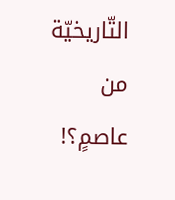التّاريخيّة من عاصمٍ؟!